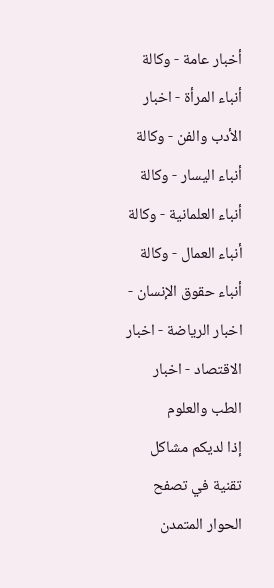أخبار عامة - وكالة أنباء المرأة - اخبار الأدب والفن - وكالة أنباء اليسار - وكالة أنباء العلمانية - وكالة أنباء العمال - وكالة أنباء حقوق الإنسان - اخبار الرياضة - اخبار الاقتصاد - اخبار الطب والعلوم
إذا لديكم مشاكل تقنية في تصفح الحوار المتمدن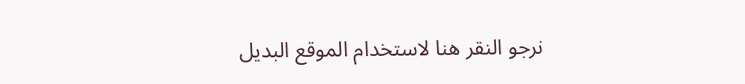نرجو النقر هنا لاستخدام الموقع البديل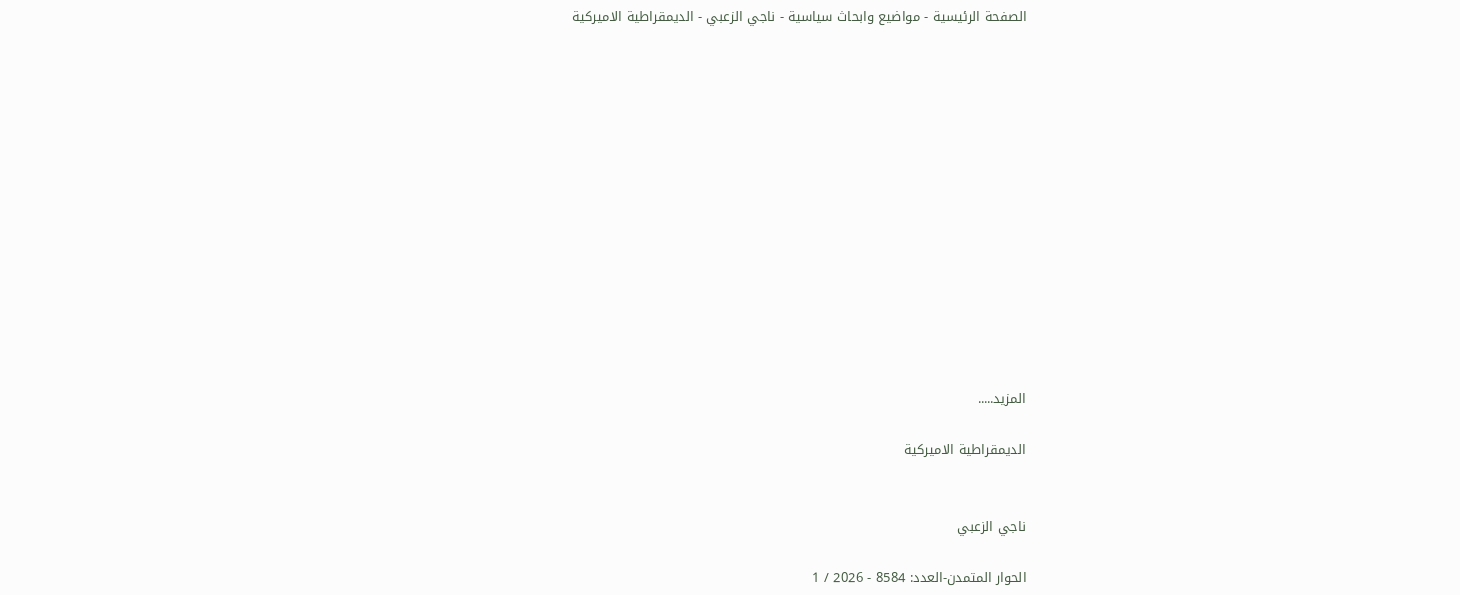الصفحة الرئيسية - مواضيع وابحاث سياسية - ناجي الزعبي - الديمقراطية الاميركية














المزيد.....

الديمقراطية الاميركية


ناجي الزعبي

الحوار المتمدن-العدد: 8584 - 2026 / 1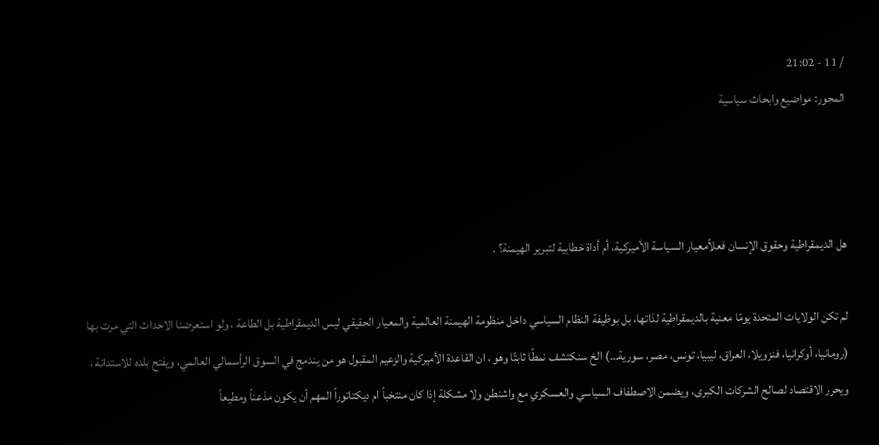/ 11 - 21:02
المحور: مواضيع وابحاث سياسية



هل الديمقراطية وحقوق الإنسان فعلاًمعيار السياسة الأميركية، أم أداة خطابية لتبرير الهيمنة؟ .

لم تكن الولايات المتحدة يومًا معنية بالديمقراطية لذاتها، بل بوظيفة النظام السياسي داخل منظومة الهيمنة العالمية والمعيار الحقيقي ليس الديمقراطية بل الطاعة ، ولو استعرضنا الاحداث التي مرت بها (رومانيا، أوكرانيا، فنزويلا، العراق، ليبيا، تونس، مصر، سورية…) الخ سنكتشف نمطًا ثابتًا وهو ، ان القاعدة الأميركية والزعيم المقبول هو من يندمج في السوق الرأسمالي العالمي، ويفتح بلده للاستدانة ، ويحرر الاقتصاد لصالح الشركات الكبرى، ويضمن الاصطفاف السياسي والعسكري مع واشنطن ولا مشكلة إذا كان منتخباً ام ديكتاتوراً المهم أن يكون مذعناً ومطيعاً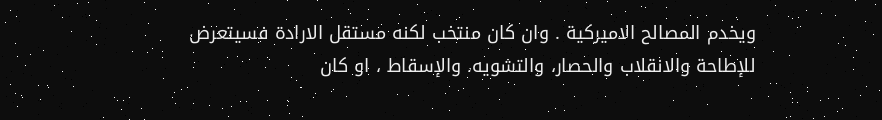ويخدم المصالح الاميركية . وان كان منتخب لكنه مستقل الارادة فسيتعرض للإطاحة والانقلاب والحصار، والتشويه، والإسقاط ، او كان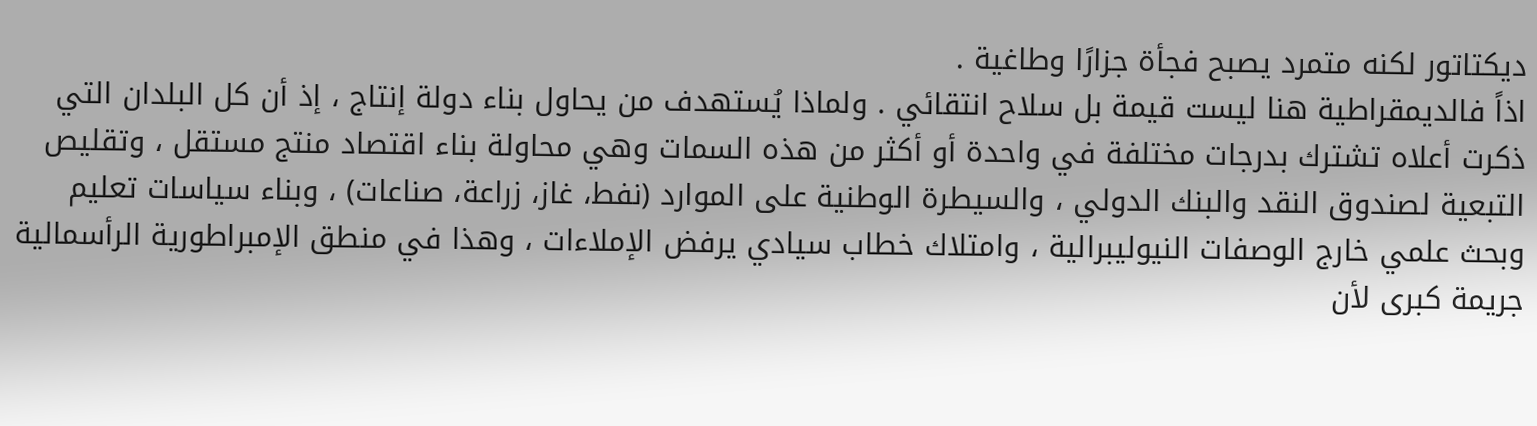ديكتاتور لكنه متمرد يصبح فجأة جزارًا وطاغية .
اذاً فالديمقراطية هنا ليست قيمة بل سلاح انتقائي . ولماذا يُستهدف من يحاول بناء دولة إنتاج ، إذ أن كل البلدان التي ذكرت أعلاه تشترك بدرجات مختلفة في واحدة أو أكثر من هذه السمات وهي محاولة بناء اقتصاد منتج مستقل ، وتقليص التبعية لصندوق النقد والبنك الدولي ، والسيطرة الوطنية على الموارد (نفط، غاز، زراعة، صناعات) ، وبناء سياسات تعليم وبحث علمي خارج الوصفات النيوليبرالية ، وامتلاك خطاب سيادي يرفض الإملاءات ، وهذا في منطق الإمبراطورية الرأسمالية جريمة كبرى لأن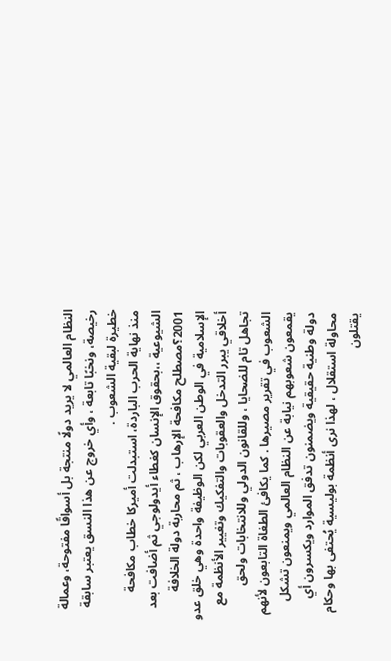النظام العالمي لا يريد دولًا منتجة بل أسواقًا مفتوحة، وعمالة رخيصة، ونخبًا تابعة ، وأي خروج عن هذا النسق يعتبر سابقة خطيرة لبقية الشعوب .
منذ نهاية الحرب الباردة، استبدلت أميركا خطاب مكافحة الشيوعية ،،بحقوق الإنسان كغطاء أيدولوجي ثم أضافت بعد 2001؟مصطلح مكافحة الإرهاب ، ثم محاربة دولة الخلافة الإسلامية في الوطن العربي لكن الوظيفة واحدة وهي خلق عدو أخلاقي يبرر التدخل والعقوبات والتفكيك وتغيير الأنظمة مع تجاهل تام للضحايا ، وللقانون الدولي وللانتخابات ولحق الشعوب في تقرير مصيرها . كما يكافئ الطغاة التابعون لأنهم يقمعون شعوبهم نيابة عن النظام العالمي ويمنعون تشكل دولة وطنية حقيقية ويضمنون تدفق الموارد ويكسرون أي محاولة استقلال ، لهذا نرى أنظمة بوليسية يُحتفى بها وحكام يقتلون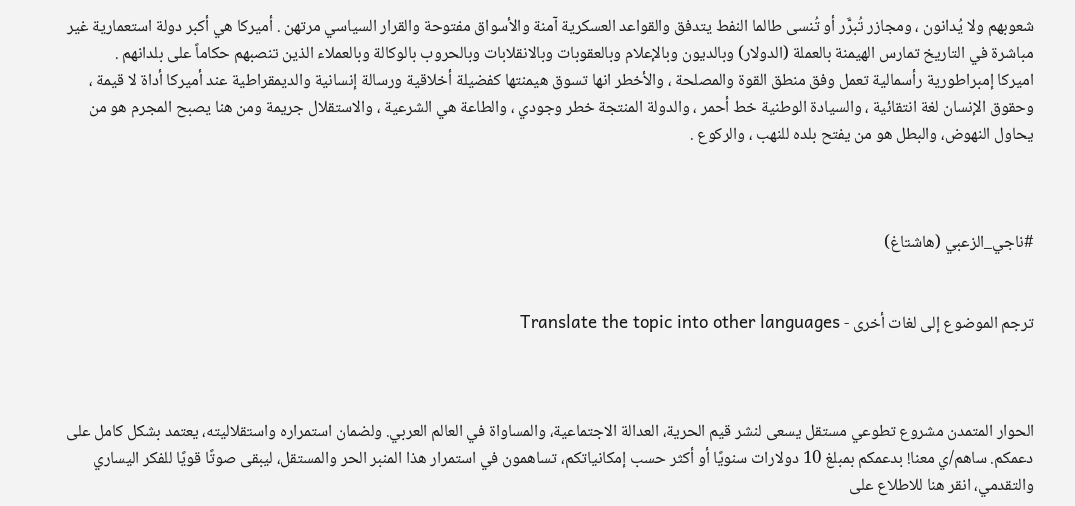شعوبهم ولا يُدانون ، ومجازر تُبرَّر أو تُنسى طالما النفط يتدفق والقواعد العسكرية آمنة والأسواق مفتوحة والقرار السياسي مرتهن . أميركا هي أكبر دولة استعمارية غير مباشرة في التاريخ تمارس الهيمنة بالعملة (الدولار) وبالديون وبالإعلام وبالعقوبات وبالانقلابات وبالحروب بالوكالة وبالعملاء الذين تنصبهم حكاماً على بلدانهم .
اميركا إمبراطورية رأسمالية تعمل وفق منطق القوة والمصلحة ، والأخطر انها تسوق هيمنتها كفضيلة أخلاقية ورسالة إنسانية والديمقراطية عند أميركا أداة لا قيمة ، وحقوق الإنسان لغة انتقائية ، والسيادة الوطنية خط أحمر ، والدولة المنتجة خطر وجودي ، والطاعة هي الشرعية ، والاستقلال جريمة ومن هنا يصبح المجرم هو من يحاول النهوض، والبطل هو من يفتح بلده للنهب ، والركوع .



#ناجي_الزعبي (هاشتاغ)


ترجم الموضوع إلى لغات أخرى - Translate the topic into other languages



الحوار المتمدن مشروع تطوعي مستقل يسعى لنشر قيم الحرية، العدالة الاجتماعية، والمساواة في العالم العربي. ولضمان استمراره واستقلاليته، يعتمد بشكل كامل على دعمكم. ساهم/ي معنا! بدعمكم بمبلغ 10 دولارات سنويًا أو أكثر حسب إمكانياتكم، تساهمون في استمرار هذا المنبر الحر والمستقل، ليبقى صوتًا قويًا للفكر اليساري والتقدمي، انقر هنا للاطلاع على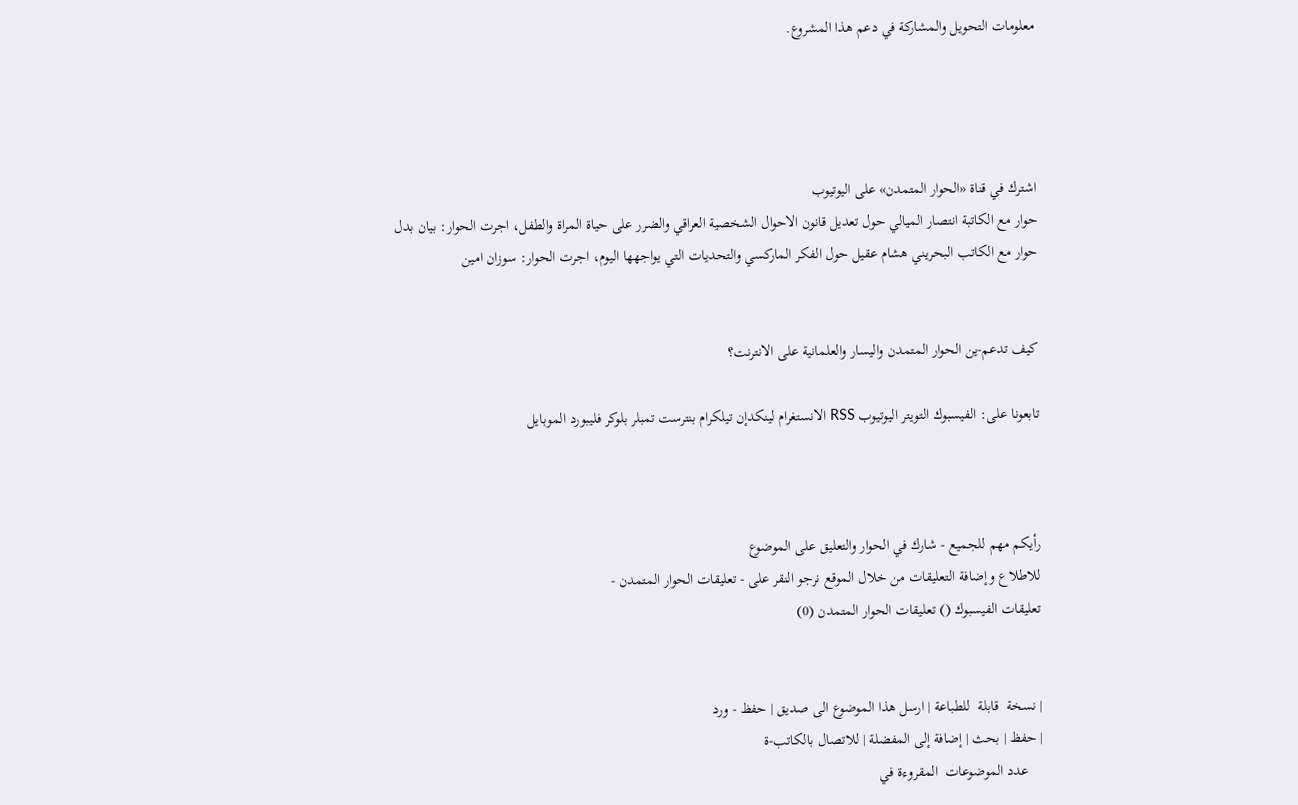معلومات التحويل والمشاركة في دعم هذا المشروع.




اشترك في قناة «الحوار المتمدن» على اليوتيوب
حوار مع الكاتبة انتصار الميالي حول تعديل قانون الاحوال الشخصية العراقي والضرر على حياة المراة والطفل، اجرت الحوار: بيان بدل
حوار مع الكاتب البحريني هشام عقيل حول الفكر الماركسي والتحديات التي يواجهها اليوم، اجرت الحوار: سوزان امين


كيف تدعم-ين الحوار المتمدن واليسار والعلمانية على الانترنت؟

تابعونا على: الفيسبوك التويتر اليوتيوب RSS الانستغرام لينكدإن تيلكرام بنترست تمبلر بلوكر فليبورد الموبايل



رأيكم مهم للجميع - شارك في الحوار والتعليق على الموضوع
للاطلاع وإضافة التعليقات من خلال الموقع نرجو النقر على - تعليقات الحوار المتمدن -
تعليقات الفيسبوك () تعليقات الحوار المتمدن (0)


| نسخة  قابلة  للطباعة | ارسل هذا الموضوع الى صديق | حفظ - ورد
| حفظ | بحث | إضافة إلى المفضلة | للاتصال بالكاتب-ة
    عدد الموضوعات  المقروءة في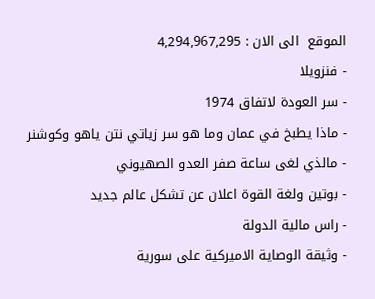الموقع  الى الان : 4,294,967,295
- فنزويلا
- سر العودة لاتفاق 1974
- ماذا يطبخ في عمان وما هو سر زياتي نتن ياهو وكوشنر
- مالذي لغى ساعة صفر العدو الصهيوني
- بوتين ولغة القوة اعلان عن تشكل عالم جديد
- راس مالية الدولة
- وثيقة الوصاية الاميركية على سورية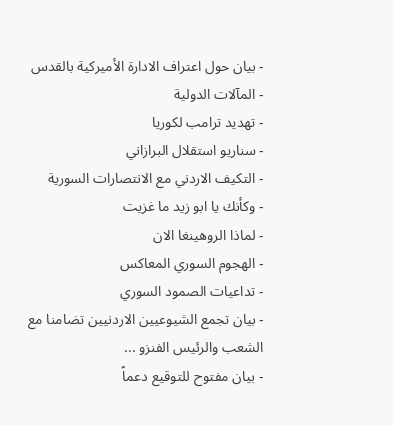- بيان حول اعتراف الادارة الأميركية بالقدس
- المآلات الدولية
- تهديد ترامب لكوريا
- سناريو استقلال البرازاني
- التكيف الاردني مع الانتصارات السورية
- وكأنك يا ابو زيد ما غزيت
- لماذا الروهينغا الان
- الهجوم السوري المعاكس
- تداعيات الصمود السوري
- بيان تجمع الشيوعيين الاردنيين تضامنا مع الشعب والرئيس الفنزو ...
- بيان مفتوح للتوقيع دعماً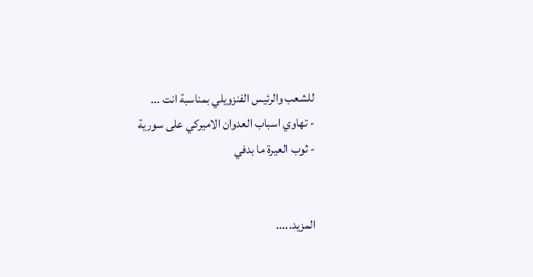للشعب والرئيس الفنزويلي بمناسبة انت ...
- تهاوي اسباب العدوان الاميركي على سورية
- ثوب العيرة ما بدفي


المزيد.....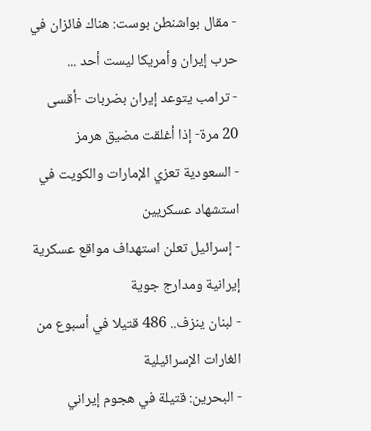- مقال بواشنطن بوست: هناك فائزان في حرب إيران وأمريكا ليست أحد ...
- ترامب يتوعد إيران بضربات -أقسى 20 مرة- إذا أغلقت مضيق هرمز
- السعودية تعزي الإمارات والكويت في استشهاد عسكريين
- إسرائيل تعلن استهداف مواقع عسكرية إيرانية ومدارج جوية
- لبنان ينزف.. 486 قتيلا في أسبوع من الغارات الإسرائيلية
- البحرين: قتيلة في هجوم إيراني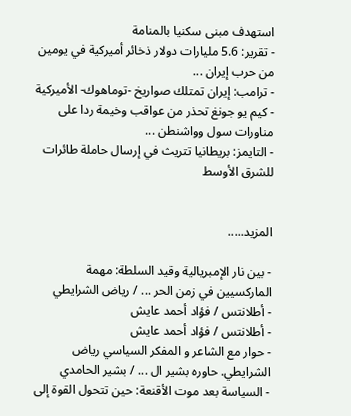استهدف مبنى سكنيا بالمنامة
- تقرير: 5.6 مليارات دولار ذخائر أميركية في يومين من حرب إيران ...
- ترامب: إيران تمتلك صواريخ -توماهوك- الأميركية
- كيم يو جونغ تحذر من عواقب وخيمة ردا على مناورات سول وواشنطن ...
- التايمز: بريطانيا تتريث في إرسال حاملة طائرات للشرق الأوسط


المزيد.....

- بين نار الإمبريالية وقيد السلطة: مهمة الماركسيين في زمن الحر ... / رياض الشرايطي
- أطلانتس / فؤاد أحمد عايش
- أطلانتس / فؤاد أحمد عايش
- حوار مع الشاعر و المفكر السياسي رياض الشرايطي. حاوره بشير ال ... / بشير الحامدي
- السياسة بعد موت الأقنعة: حين تتحول القوة إلى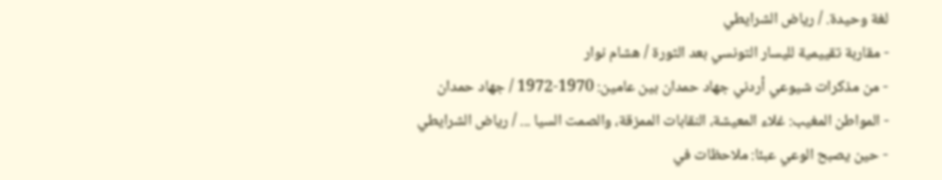لغة وحيدة. / رياض الشرايطي
- مقاربة تقييمية لليسار التونسي بعد الثورة / هشام نوار
- من مذكرات شيوعي أردني جهاد حمدان بين عامين: 1970-1972 / جهاد حمدان
- المواطن المغيب: غلاء المعيشة، النقابات الممزقة، والصمت السيا ... / رياض الشرايطي
- حين يصبح الوعي عبئا: ملاحظات في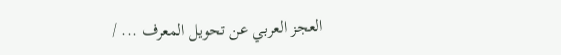العجز العربي عن تحويل المعرف ... /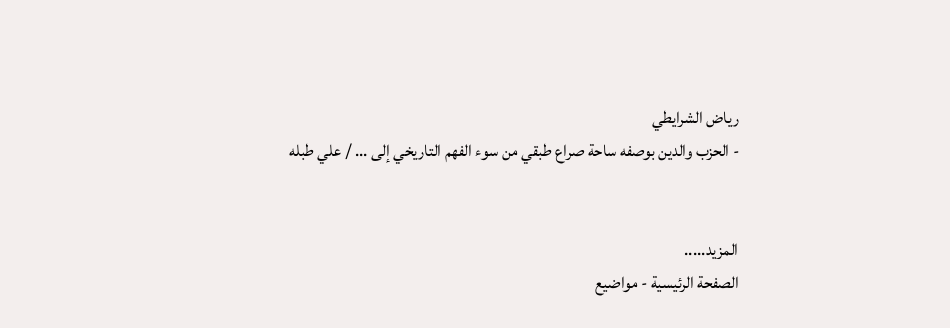رياض الشرايطي
- الحزب والدين بوصفه ساحة صراع طبقي من سوء الفهم التاريخي إلى ... / علي طبله


المزيد.....
الصفحة الرئيسية - مواضيع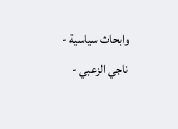وابحاث سياسية - ناجي الزعبي -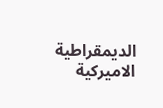الديمقراطية الاميركية